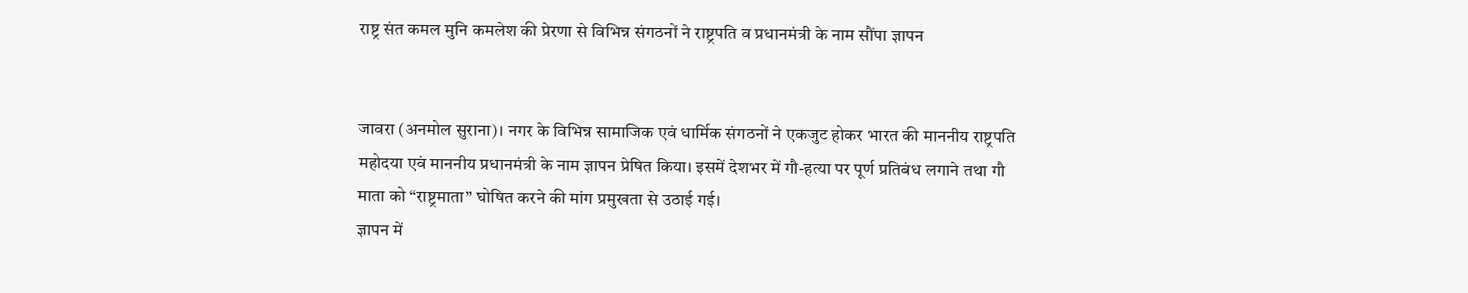राष्ट्र संत कमल मुनि कमलेश की प्रेरणा से विभिन्न संगठनों ने राष्ट्रपति व प्रधानमंत्री के नाम सौंपा ज्ञापन


जावरा (अनमोल सुराना)। नगर के विभिन्न सामाजिक एवं धार्मिक संगठनों ने एकजुट होकर भारत की माननीय राष्ट्रपति महोदया एवं माननीय प्रधानमंत्री के नाम ज्ञापन प्रेषित किया। इसमें देशभर में गौ-हत्या पर पूर्ण प्रतिबंध लगाने तथा गौ माता को “राष्ट्रमाता” घोषित करने की मांग प्रमुखता से उठाई गई।
ज्ञापन में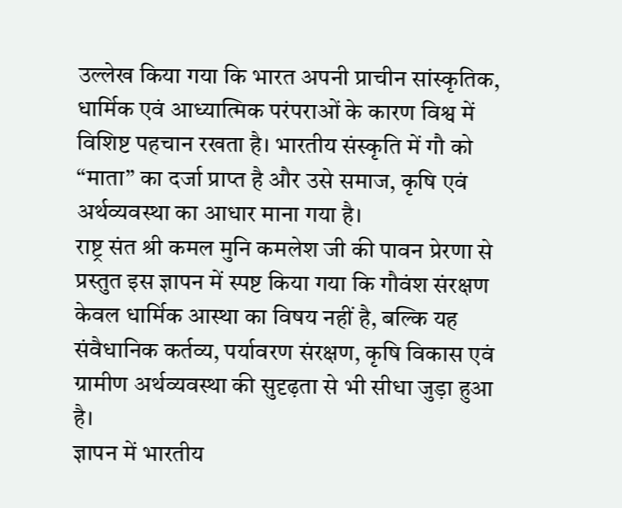उल्लेख किया गया कि भारत अपनी प्राचीन सांस्कृतिक, धार्मिक एवं आध्यात्मिक परंपराओं के कारण विश्व में विशिष्ट पहचान रखता है। भारतीय संस्कृति में गौ को “माता” का दर्जा प्राप्त है और उसे समाज, कृषि एवं अर्थव्यवस्था का आधार माना गया है।
राष्ट्र संत श्री कमल मुनि कमलेश जी की पावन प्रेरणा से प्रस्तुत इस ज्ञापन में स्पष्ट किया गया कि गौवंश संरक्षण केवल धार्मिक आस्था का विषय नहीं है, बल्कि यह संवैधानिक कर्तव्य, पर्यावरण संरक्षण, कृषि विकास एवं ग्रामीण अर्थव्यवस्था की सुदृढ़ता से भी सीधा जुड़ा हुआ है।
ज्ञापन में भारतीय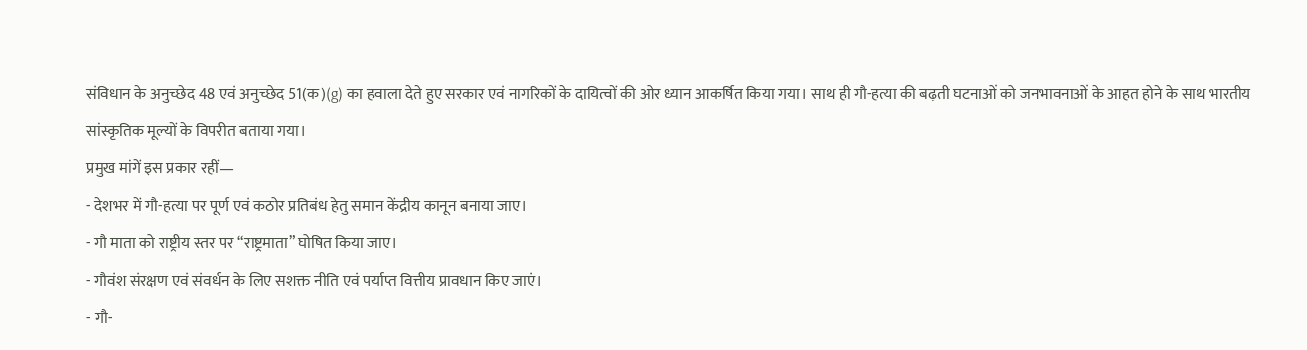संविधान के अनुच्छेद 48 एवं अनुच्छेद 51(क)(g) का हवाला देते हुए सरकार एवं नागरिकों के दायित्वों की ओर ध्यान आकर्षित किया गया। साथ ही गौ-हत्या की बढ़ती घटनाओं को जनभावनाओं के आहत होने के साथ भारतीय सांस्कृतिक मूल्यों के विपरीत बताया गया।
प्रमुख मांगें इस प्रकार रहीं—
- देशभर में गौ-हत्या पर पूर्ण एवं कठोर प्रतिबंध हेतु समान केंद्रीय कानून बनाया जाए।
- गौ माता को राष्ट्रीय स्तर पर “राष्ट्रमाता” घोषित किया जाए।
- गौवंश संरक्षण एवं संवर्धन के लिए सशक्त नीति एवं पर्याप्त वित्तीय प्रावधान किए जाएं।
- गौ-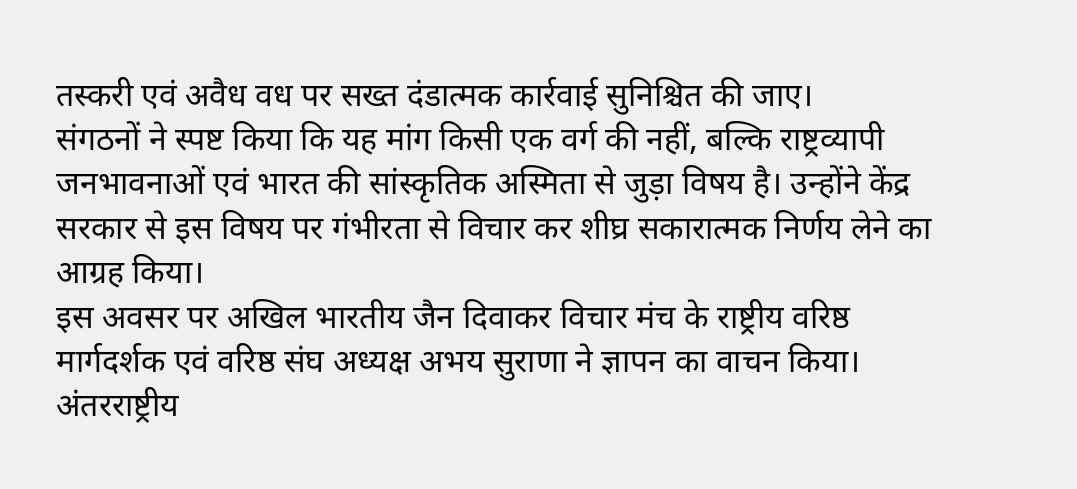तस्करी एवं अवैध वध पर सख्त दंडात्मक कार्रवाई सुनिश्चित की जाए।
संगठनों ने स्पष्ट किया कि यह मांग किसी एक वर्ग की नहीं, बल्कि राष्ट्रव्यापी जनभावनाओं एवं भारत की सांस्कृतिक अस्मिता से जुड़ा विषय है। उन्होंने केंद्र सरकार से इस विषय पर गंभीरता से विचार कर शीघ्र सकारात्मक निर्णय लेने का आग्रह किया।
इस अवसर पर अखिल भारतीय जैन दिवाकर विचार मंच के राष्ट्रीय वरिष्ठ मार्गदर्शक एवं वरिष्ठ संघ अध्यक्ष अभय सुराणा ने ज्ञापन का वाचन किया। अंतरराष्ट्रीय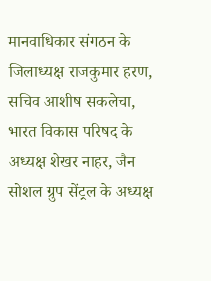मानवाधिकार संगठन के जिलाध्यक्ष राजकुमार हरण, सचिव आशीष सकलेचा, भारत विकास परिषद के अध्यक्ष शेखर नाहर, जैन सोशल ग्रुप सेंट्रल के अध्यक्ष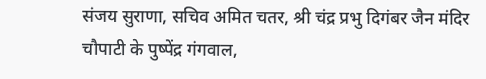संजय सुराणा, सचिव अमित चतर, श्री चंद्र प्रभु दिगंबर जैन मंदिर चौपाटी के पुष्पेंद्र गंगवाल,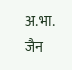अ.भा. जैन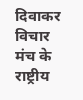दिवाकर विचार मंच के राष्ट्रीय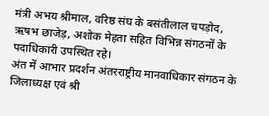मंत्री अभय श्रीमाल, वरिष्ठ संघ के बसंतीलाल चपड़ोद, ऋषभ छाजेड़, अशोक मेहता सहित विभिन्न संगठनों के पदाधिकारी उपस्थित रहे।
अंत में आभार प्रदर्शन अंतरराष्ट्रीय मानवाधिकार संगठन के जिलाध्यक्ष एवं श्री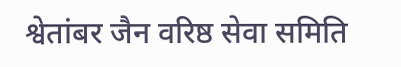श्वेतांबर जैन वरिष्ठ सेवा समिति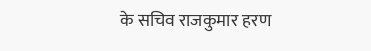के सचिव राजकुमार हरण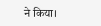ने किया।